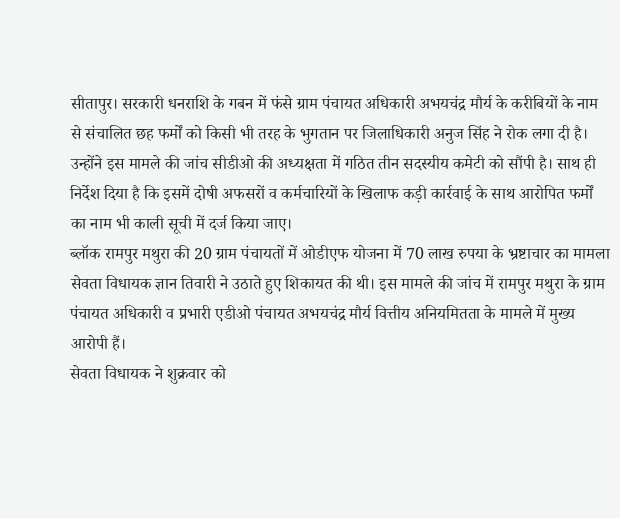सीतापुर। सरकारी धनराशि के गबन में फंसे ग्राम पंचायत अधिकारी अभयचंद्र मौर्य के करीबियों के नाम से संचालित छह फर्मों को किसी भी तरह के भुगतान पर जिलाधिकारी अनुज सिंह ने रोक लगा दी है। उन्होंने इस मामले की जांच सीडीओ की अध्यक्षता में गठित तीन सदस्यीय कमेटी को सौंपी है। साथ ही निर्देश दिया है कि इसमें दोषी अफसरों व कर्मचारियों के खिलाफ कड़ी कार्रवाई के साथ आरोपित फर्मों का नाम भी काली सूची में दर्ज किया जाए।
ब्लॉक रामपुर मथुरा की 20 ग्राम पंचायतों में ओडीएफ योजना में 70 लाख रुपया के भ्रष्टाचार का मामला सेवता विधायक ज्ञान तिवारी ने उठाते हुए शिकायत की थी। इस मामले की जांच में रामपुर मथुरा के ग्राम पंचायत अधिकारी व प्रभारी एडीओ पंचायत अभयचंद्र मौर्य वित्तीय अनियमितता के मामले में मुख्य आरोपी हैं।
सेवता विधायक ने शुक्रवार को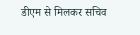डीएम से मिलकर सचिव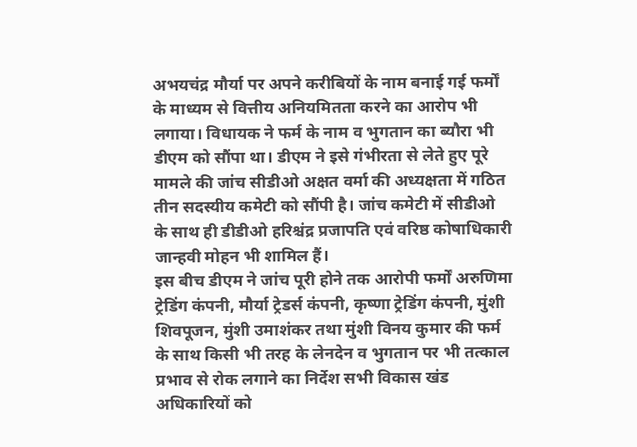अभयचंद्र मौर्या पर अपने करीबियों के नाम बनाई गई फर्मों के माध्यम से वित्तीय अनियमितता करने का आरोप भी लगाया। विधायक ने फर्म के नाम व भुगतान का ब्यौरा भी डीएम को सौंपा था। डीएम ने इसे गंभीरता से लेते हुए पूरे मामले की जांच सीडीओ अक्षत वर्मा की अध्यक्षता में गठित तीन सदस्यीय कमेटी को सौंपी है। जांच कमेटी में सीडीओ के साथ ही डीडीओ हरिश्चंद्र प्रजापति एवं वरिष्ठ कोषाधिकारी जान्हवी मोहन भी शामिल हैं।
इस बीच डीएम ने जांच पूरी होने तक आरोपी फर्मों अरुणिमा ट्रेडिंग कंपनी, मौर्या ट्रेडर्स कंपनी, कृष्णा ट्रेडिंग कंपनी, मुंशी शिवपूजन, मुंशी उमाशंकर तथा मुंशी विनय कुमार की फर्म के साथ किसी भी तरह के लेनदेन व भुगतान पर भी तत्काल प्रभाव से रोक लगाने का निर्देश सभी विकास खंड अधिकारियों को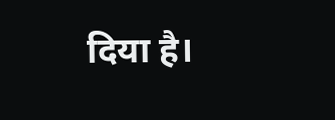दिया है।